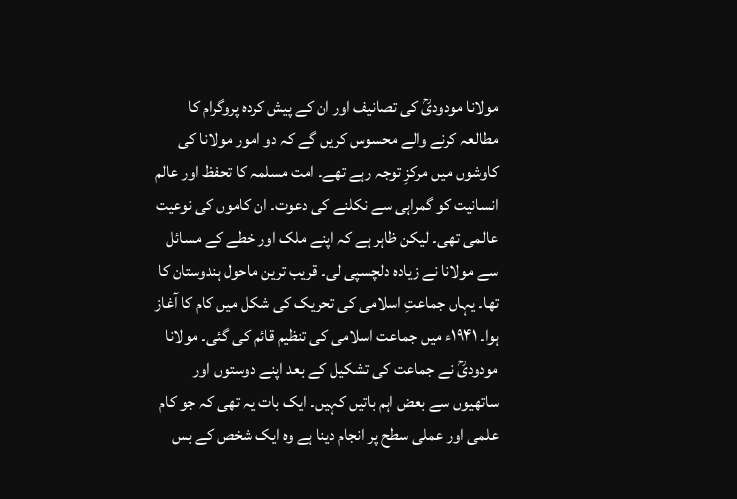مولانا مودودیؒ کی تصانیف اور ان کے پیش کردہ پروگرام کا مطالعہ کرنے والے محسوس کریں گے کہ دو امور مولانا کی کاوشوں میں مرکزِ توجہ رہے تھے۔ امت مسلمہ کا تحفظ اور عالم انسانیت کو گمراہی سے نکلنے کی دعوت۔ ان کاموں کی نوعیت عالمی تھی۔ لیکن ظاہر ہے کہ اپنے ملک اور خطے کے مسائل سے مولانا نے زیادہ دلچسپی لی۔ قریب ترین ماحول ہندوستان کا تھا۔ یہاں جماعتِ اسلامی کی تحریک کی شکل میں کام کا آغاز ہوا۔ ۱۹۴۱ء میں جماعت اسلامی کی تنظیم قائم کی گئی۔ مولانا مودودیؒ نے جماعت کی تشکیل کے بعد اپنے دوستوں اور ساتھیوں سے بعض اہم باتیں کہیں۔ ایک بات یہ تھی کہ جو کام علمی اور عملی سطح پر انجام دینا ہے وہ ایک شخص کے بس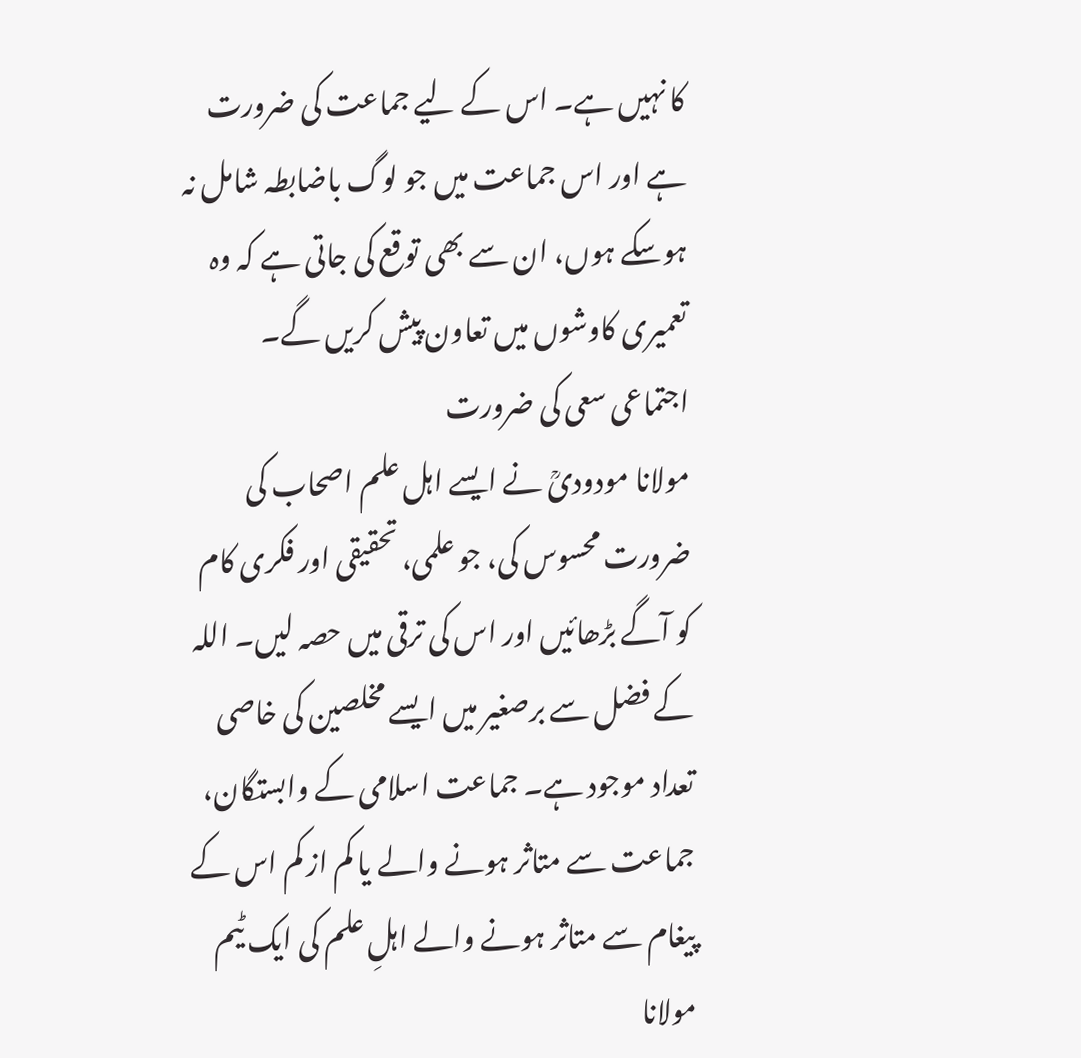کا نہیں ہے۔ اس کے لیے جماعت کی ضرورت ہے اور اس جماعت میں جو لوگ باضابطہ شامل نہ ہوسکے ہوں، ان سے بھی توقع کی جاتی ہے کہ وہ تعمیری کاوشوں میں تعاون پیش کریں گے۔
اجتماعی سعی کی ضرورت
مولانا مودودیؒ نے ایسے اہل علم اصحاب کی ضرورت محسوس کی، جو علمی، تحقیقی اور فکری کام کو آگے بڑھائیں اور اس کی ترقی میں حصہ لیں۔ اللہ کے فضل سے برصغیر میں ایسے مخلصین کی خاصی تعداد موجود ہے۔ جماعت اسلامی کے وابستگان، جماعت سے متاثر ہونے والے یا کم از کم اس کے پیغام سے متاثر ہونے والے اہلِ علم کی ایک ٹیم مولانا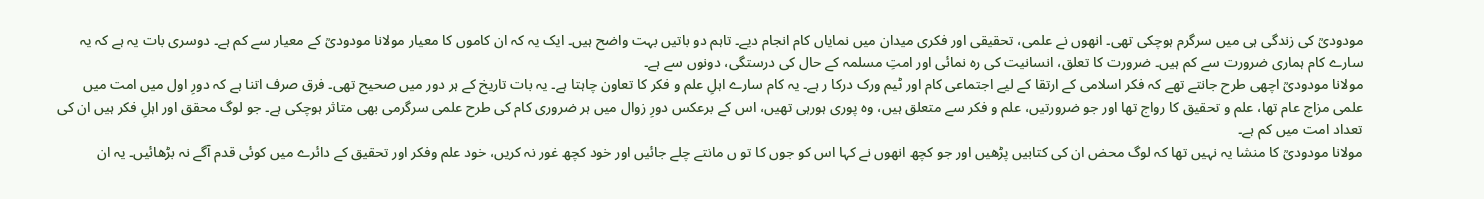مودودیؒ کی زندگی ہی میں سرگرم ہوچکی تھی۔ انھوں نے علمی، تحقیقی اور فکری میدان میں نمایاں کام انجام دیے۔ تاہم دو باتیں بہت واضح ہیں۔ ایک یہ کہ ان کاموں کا معیار مولانا مودودیؒ کے معیار سے کم ہے۔ دوسری بات یہ ہے کہ یہ سارے کام ہماری ضرورت سے کم ہیں۔ ضرورت کا تعلق، انسانیت کی رہ نمائی اور امتِ مسلمہ کے حال کی درستگی، دونوں سے ہے۔
مولانا مودودیؒ اچھی طرح جانتے تھے کہ فکر اسلامی کے ارتقا کے لیے اجتماعی کام اور ٹیم ورک درکا ر ہے۔ یہ کام سارے اہلِ علم و فکر کا تعاون چاہتا ہے۔ یہ بات تاریخ کے ہر دور میں صحیح تھی۔ فرق صرف اتنا ہے کہ دورِ اول میں امت میں علمی مزاج عام تھا، علم و تحقیق کا رواج تھا اور جو ضرورتیں، علم و فکر سے متعلق ہیں، وہ پوری ہورہی تھیں، اس کے برعکس دورِ زوال میں ہر ضروری کام کی طرح علمی سرگرمی بھی متاثر ہوچکی ہے۔ جو لوگ محقق اور اہلِ فکر ہیں ان کی تعداد امت میں کم ہے۔
مولانا مودودیؒ کا منشا یہ نہیں تھا کہ لوگ محض ان کی کتابیں پڑھیں اور جو کچھ انھوں نے کہا اس کو جوں کا تو ں مانتے چلے جائیں اور خود کچھ غور نہ کریں، خود علم وفکر اور تحقیق کے دائرے میں کوئی قدم آگے نہ بڑھائیں۔ یہ ان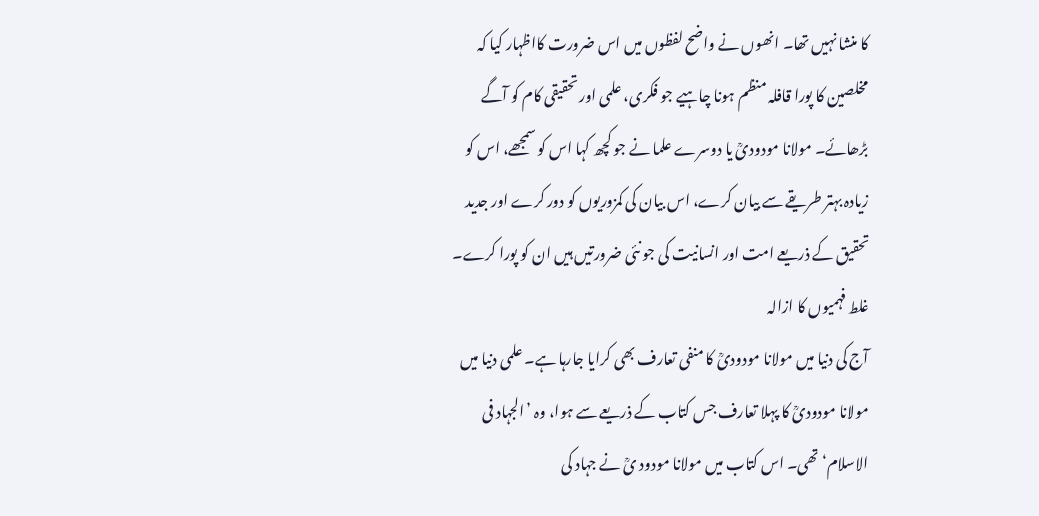کا منشا نہیں تھا۔ انھوں نے واضح لفظوں میں اس ضرورت کااظہار کیا کہ مخلصین کا پورا قافلہ منظم ہونا چاہیے جو فکری، علمی اور تحقیقی کام کو آگے بڑھائے۔ مولانا مودودیؒ یا دوسرے علما نے جو کچھ کہا اس کو سمجھے، اس کو زیادہ بہتر طریقے سے بیان کرے، اس بیان کی کمزوریوں کو دور کرے اور جدید تحقیق کے ذریعے امت اور انسانیت کی جو نئی ضرورتیں ہیں ان کو پورا کرے۔
غلط فہمیوں کا ازالہ
آج کی دنیا میں مولانا مودودیؒ کا منفی تعارف بھی کرایا جارہا ہے۔ علمی دنیا میں مولانا مودودیؒ کا پہلا تعارف جس کتاب کے ذریعے سے ہوا، وہ ’الجہاد فی الاسلام‘ تھی۔ اس کتاب میں مولانا مودود یؒ نے جہاد کی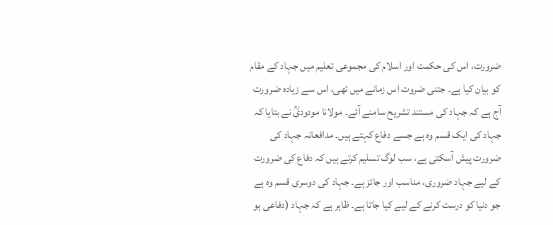ضرورت، اس کی حکمت اور اسلام کی مجموعی تعلیم میں جہاد کے مقام کو بیان کیا ہے۔ جتنی ضروت اس زمانے میں تھی، اس سے زیادہ ضرورت آج ہے کہ جہاد کی مستند تشریح سامنے آئے۔ مولانا مودودیؒ نے بتایا کہ جہاد کی ایک قسم وہ ہے جسے دفاع کہتے ہیں۔ مدافعانہ جہاد کی ضرورت پیش آسکتی ہے، سب لوگ تسلیم کرتے ہیں کہ دفاع کی ضرورت کے لیے جہاد ضروری، مناسب اور جائز ہے۔ جہاد کی دوسری قسم وہ ہے جو دنیا کو درست کرنے کے لیے کیا جاتا ہے۔ ظاہر ہے کہ جہاد (دفاعی ہو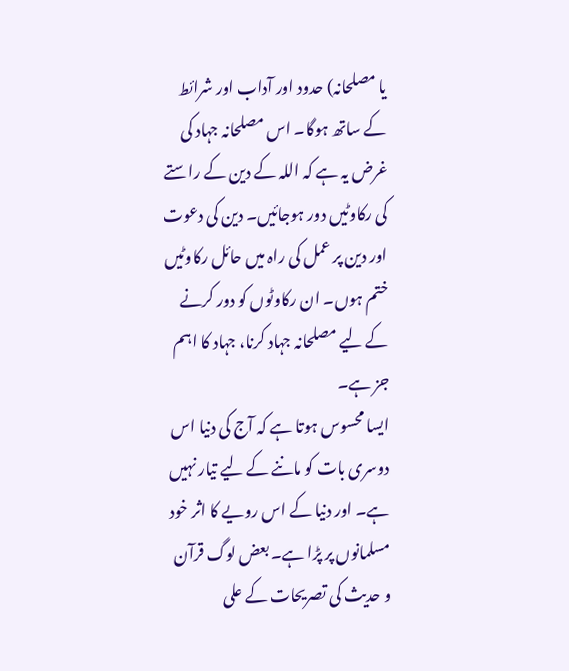یا مصلحانہ) حدود اور آداب اور شرائط کے ساتھ ہوگا۔ اس مصلحانہ جہاد کی غرض یہ ہے کہ اللہ کے دین کے راستے کی رکاوٹیں دور ہوجائیں۔ دین کی دعوت اور دین پر عمل کی راہ میں حائل رکاوٹیں ختم ہوں۔ ان رکاوٹوں کو دور کرنے کے لیے مصلحانہ جہاد کرنا، جہاد کا اہم جز ہے۔
ایسا محسوس ہوتا ہے کہ آج کی دنیا اس دوسری بات کو ماننے کے لیے تیار نہیں ہے۔ اور دنیا کے اس رویے کا اثر خود مسلمانوں پر پڑا ہے۔ بعض لوگ قرآن و حدیث کی تصریحات کے علی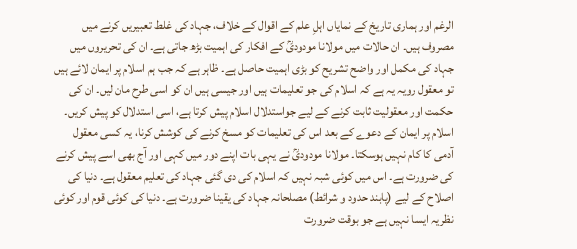الرغم اور ہماری تاریخ کے نمایاں اہلِ علم کے اقوال کے خلاف، جہاد کی غلط تعبیریں کرنے میں مصروف ہیں۔ ان حالات میں مولانا مودودیؒ کے افکار کی اہمیت بڑھ جاتی ہے۔ ان کی تحریروں میں جہاد کی مکمل اور واضح تشریح کو بڑی اہمیت حاصل ہے۔ ظاہر ہے کہ جب ہم اسلام پر ایمان لائے ہیں تو معقول رویہ یہ ہے کہ اسلام کی جو تعلیمات ہیں اور جیسی ہیں ان کو اسی طرح مان لیں۔ ان کی حکمت اور معقولیت ثابت کرنے کے لیے جواستدلال اسلام پیش کرتا ہے، اسی استدلال کو پیش کریں۔ اسلام پر ایمان کے دعوے کے بعد اس کی تعلیمات کو مسخ کرنے کی کوشش کرنا، یہ کسی معقول آدمی کا کام نہیں ہوسکتا۔ مولانا مودودیؒ نے یہی بات اپنے دور میں کہی اور آج بھی اسے پیش کرنے کی ضرورت ہے۔ اس میں کوئی شبہ نہیں کہ اسلام کی دی گئی جہاد کی تعلیم معقول ہے۔ دنیا کی اصلاح کے لیے (پابند حدود و شرائط) مصلحانہ جہاد کی یقینا ضرورت ہے۔ دنیا کی کوئی قوم اور کوئی نظریہ ایسا نہیں ہے جو بوقت ضرورت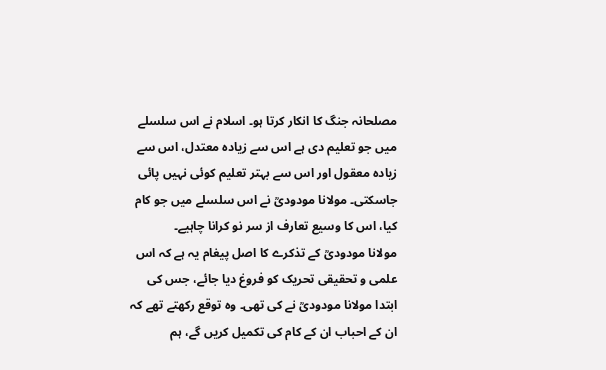مصلحانہ جنگ کا انکار کرتا ہو۔ اسلام نے اس سلسلے میں جو تعلیم دی ہے اس سے زیادہ معتدل، اس سے زیادہ معقول اور اس سے بہتر تعلیم کوئی نہیں پائی جاسکتی۔ مولانا مودودیؒ نے اس سلسلے میں جو کام کیا، اس کا وسیع تعارف از سر نو کرانا چاہیے۔
مولانا مودودیؒ کے تذکرے کا اصل پیغام یہ ہے کہ اس علمی و تحقیقی تحریک کو فروغ دیا جائے، جس کی ابتدا مولانا مودودیؒ نے کی تھی۔ وہ توقع رکھتے تھے کہ ان کے احباب ان کے کام کی تکمیل کریں گے، ہم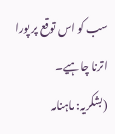سب کو اس توقع پر پورا اترنا چاہیے۔
(بشکریہ: ماہنامہ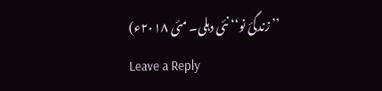’’زندگیٔ نو‘‘ نئی دہلی۔ مئی ۲۰۱۸ء)
Leave a Reply